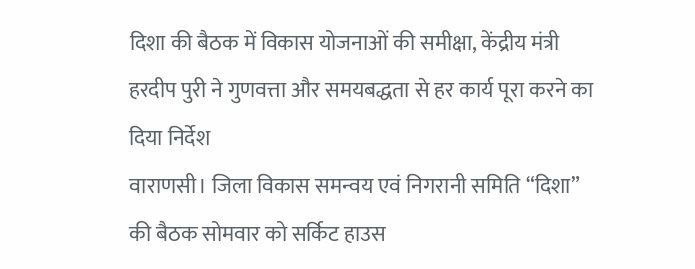दिशा की बैठक में विकास योजनाओं की समीक्षा, केंद्रीय मंत्री हरदीप पुरी ने गुणवत्ता और समयबद्धता से हर कार्य पूरा करने का दिया निर्देश
वाराणसी। जिला विकास समन्वय एवं निगरानी समिति “दिशा” की बैठक सोमवार को सर्किट हाउस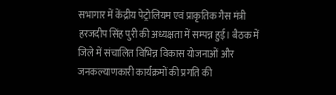सभागार में केंद्रीय पेट्रोलियम एवं प्राकृतिक गैस मंत्री हरजदीप सिंह पुरी की अध्यक्षता में सम्पन्न हुई। बैठक में जिले में संचालित विभिन्न विकास योजनाओं और जनकल्याणकारी कार्यक्रमों की प्रगति की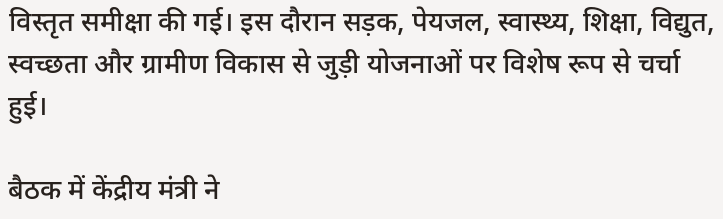विस्तृत समीक्षा की गई। इस दौरान सड़क, पेयजल, स्वास्थ्य, शिक्षा, विद्युत, स्वच्छता और ग्रामीण विकास से जुड़ी योजनाओं पर विशेष रूप से चर्चा हुई।

बैठक में केंद्रीय मंत्री ने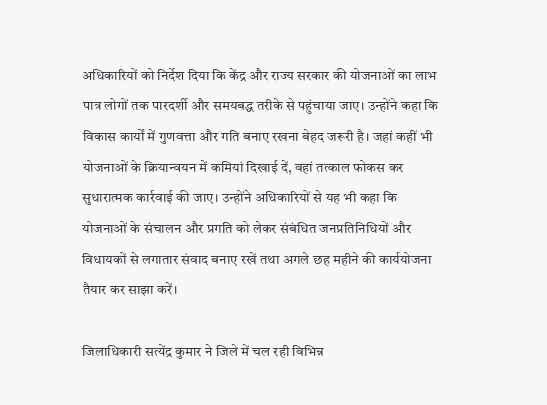अधिकारियों को निर्देश दिया कि केंद्र और राज्य सरकार की योजनाओं का लाभ पात्र लोगों तक पारदर्शी और समयबद्ध तरीके से पहुंचाया जाए। उन्होंने कहा कि विकास कार्यों में गुणवत्ता और गति बनाए रखना बेहद जरूरी है। जहां कहीं भी योजनाओं के क्रियान्वयन में कमियां दिखाई दें, वहां तत्काल फोकस कर सुधारात्मक कार्रवाई की जाए। उन्होंने अधिकारियों से यह भी कहा कि योजनाओं के संचालन और प्रगति को लेकर संबंधित जनप्रतिनिधियों और विधायकों से लगातार संवाद बनाए रखें तथा अगले छह महीने की कार्ययोजना तैयार कर साझा करें।

जिलाधिकारी सत्येंद्र कुमार ने जिले में चल रही विभिन्न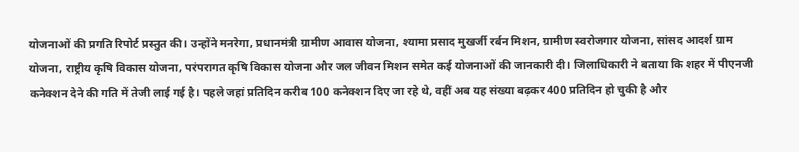योजनाओं की प्रगति रिपोर्ट प्रस्तुत की। उन्होंने मनरेगा, प्रधानमंत्री ग्रामीण आवास योजना, श्यामा प्रसाद मुखर्जी रर्बन मिशन, ग्रामीण स्वरोजगार योजना, सांसद आदर्श ग्राम योजना, राष्ट्रीय कृषि विकास योजना, परंपरागत कृषि विकास योजना और जल जीवन मिशन समेत कई योजनाओं की जानकारी दी। जिलाधिकारी ने बताया कि शहर में पीएनजी कनेक्शन देने की गति में तेजी लाई गई है। पहले जहां प्रतिदिन करीब 100 कनेक्शन दिए जा रहे थे, वहीं अब यह संख्या बढ़कर 400 प्रतिदिन हो चुकी है और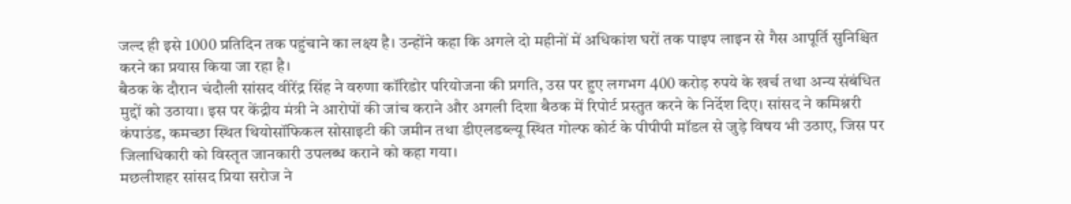जल्द ही इसे 1000 प्रतिदिन तक पहुंचाने का लक्ष्य है। उन्होंने कहा कि अगले दो महीनों में अधिकांश घरों तक पाइप लाइन से गैस आपूर्ति सुनिश्चित करने का प्रयास किया जा रहा है।
बैठक के दौरान चंदौली सांसद वीरेंद्र सिंह ने वरुणा कॉरिडोर परियोजना की प्रगति, उस पर हुए लगभग 400 करोड़ रुपये के खर्च तथा अन्य संबंधित मुद्दों को उठाया। इस पर केंद्रीय मंत्री ने आरोपों की जांच कराने और अगली दिशा बैठक में रिपोर्ट प्रस्तुत करने के निर्देश दिए। सांसद ने कमिश्नरी कंपाउंड, कमच्छा स्थित थियोसॉफिकल सोसाइटी की जमीन तथा डीएलडब्ल्यू स्थित गोल्फ कोर्ट के पीपीपी मॉडल से जुड़े विषय भी उठाए, जिस पर जिलाधिकारी को विस्तृत जानकारी उपलब्ध कराने को कहा गया।
मछलीशहर सांसद प्रिया सरोज ने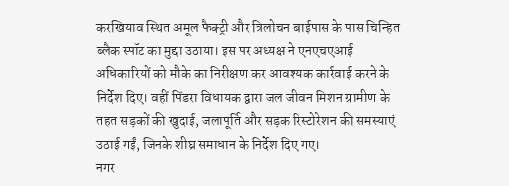करखियाव स्थित अमूल फैक्ट्री और त्रिलोचन बाईपास के पास चिन्हित ब्लैक स्पॉट का मुद्दा उठाया। इस पर अध्यक्ष ने एनएचएआई अधिकारियों को मौके का निरीक्षण कर आवश्यक कार्रवाई करने के निर्देश दिए। वहीं पिंडरा विधायक द्वारा जल जीवन मिशन ग्रामीण के तहत सड़कों की खुदाई, जलापूर्ति और सड़क रिस्टोरेशन की समस्याएं उठाई गईं, जिनके शीघ्र समाधान के निर्देश दिए गए।
नगर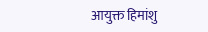आयुक्त हिमांशु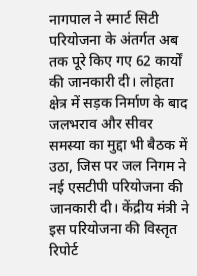नागपाल ने स्मार्ट सिटी परियोजना के अंतर्गत अब तक पूरे किए गए 62 कार्यों की जानकारी दी। लोहता क्षेत्र में सड़क निर्माण के बाद जलभराव और सीवर समस्या का मुद्दा भी बैठक में उठा, जिस पर जल निगम ने नई एसटीपी परियोजना की जानकारी दी। केंद्रीय मंत्री ने इस परियोजना की विस्तृत रिपोर्ट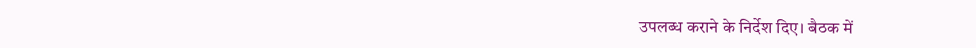उपलब्ध कराने के निर्देश दिए। बैठक में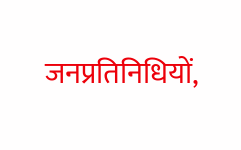जनप्रतिनिधियों,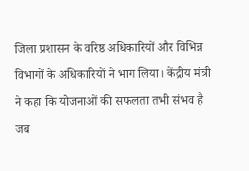जिला प्रशासन के वरिष्ठ अधिकारियों और विभिन्न विभागों के अधिकारियों ने भाग लिया। केंद्रीय मंत्री ने कहा कि योजनाओं की सफलता तभी संभव है जब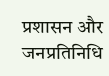प्रशासन और जनप्रतिनिधि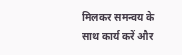मिलकर समन्वय के साथ कार्य करें और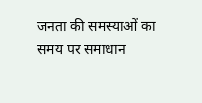जनता की समस्याओं का समय पर समाधान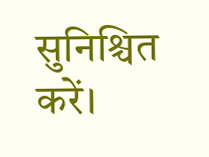सुनिश्चित करें।